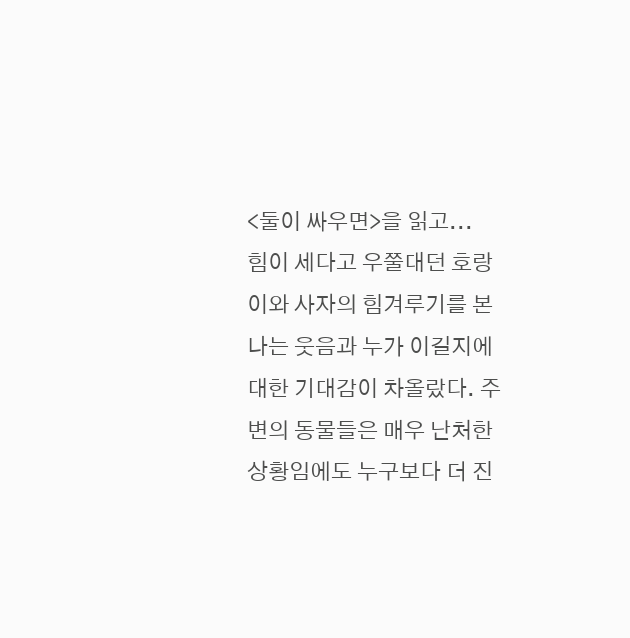<둘이 싸우면>을 읽고...
힘이 세다고 우쭐대던 호랑이와 사자의 힘겨루기를 본 나는 웃음과 누가 이길지에 대한 기대감이 차올랐다. 주변의 동물들은 매우 난처한 상황임에도 누구보다 더 진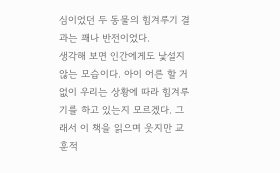심이었던 두 동물의 힘겨루기 결과는 꽤나 반전이었다.
생각해 보면 인간에게도 낯설지 않는 모습이다. 아이 어른 할 거 없이 우리는 상황에 따라 힘겨루기를 하고 있는지 모르겠다. 그래서 이 책을 읽으며 웃지만 교훈적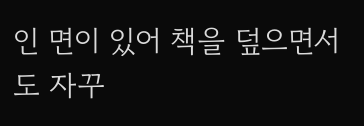인 면이 있어 책을 덮으면서도 자꾸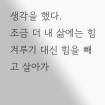생각을 했다.
조금 더 내 삶에는 힘겨루기 대신 힘을 빼고 살아가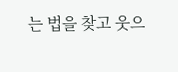는 법을 찾고 웃으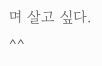며 살고 싶다. ^^